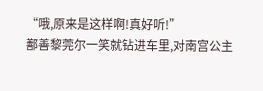“哦,原来是这样啊!真好听!”
鄯善黎莞尔一笑就钻进车里,对南宫公主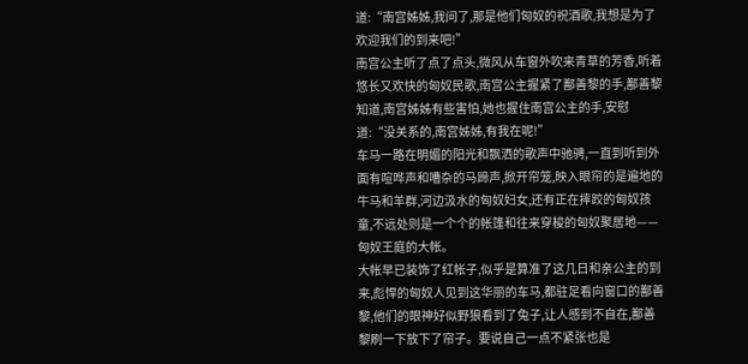道:“南宫姊姊,我问了,那是他们匈奴的祝酒歌,我想是为了欢迎我们的到来吧!”
南宫公主听了点了点头,微风从车窗外吹来青草的芳香,听着悠长又欢快的匈奴民歌,南宫公主握紧了鄯善黎的手,鄯善黎知道,南宫姊姊有些害怕,她也握住南宫公主的手,安慰道:“没关系的,南宫姊姊,有我在呢!”
车马一路在明媚的阳光和飘洒的歌声中驰骋,一直到听到外面有喧哗声和嘈杂的马蹄声,掀开帘笼,映入眼帘的是遍地的牛马和羊群,河边汲水的匈奴妇女,还有正在摔跤的匈奴孩童,不远处则是一个个的帐篷和往来穿梭的匈奴聚居地——匈奴王庭的大帐。
大帐早已装饰了红帐子,似乎是算准了这几日和亲公主的到来,彪悍的匈奴人见到这华丽的车马,都驻足看向窗口的鄯善黎,他们的眼神好似野狼看到了兔子,让人感到不自在,鄯善黎刷一下放下了帘子。要说自己一点不紧张也是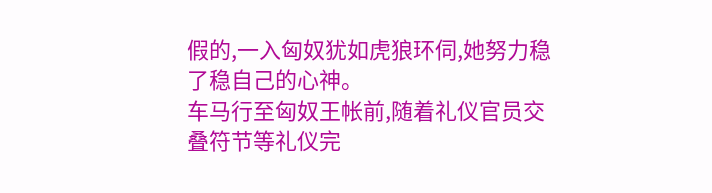假的,一入匈奴犹如虎狼环伺,她努力稳了稳自己的心神。
车马行至匈奴王帐前,随着礼仪官员交叠符节等礼仪完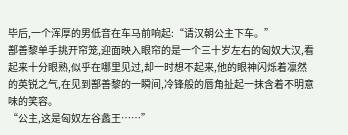毕后,一个浑厚的男低音在车马前响起:“请汉朝公主下车。”
鄯善黎单手挑开帘笼,迎面映入眼帘的是一个三十岁左右的匈奴大汉,看起来十分眼熟,似乎在哪里见过,却一时想不起来,他的眼神闪烁着凛然的英锐之气,在见到鄯善黎的一瞬间,冷锋般的唇角扯起一抹含着不明意味的笑容。
“公主,这是匈奴左谷蠡王……”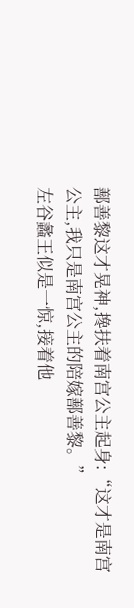鄯善黎这才晃神,搀扶着南宫公主起身:“这才是南宫公主,我只是南宫公主的陪嫁鄯善黎。”
左谷蠡王似是一惊,接着他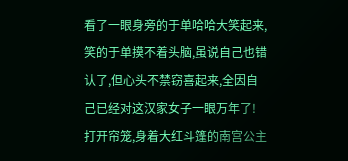看了一眼身旁的于单哈哈大笑起来,笑的于单摸不着头脑,虽说自己也错认了,但心头不禁窃喜起来,全因自己已经对这汉家女子一眼万年了!
打开帘笼,身着大红斗篷的南宫公主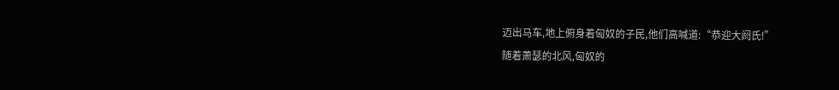迈出马车,地上俯身着匈奴的子民,他们高喊道:“恭迎大阏氏!”
随着萧瑟的北风,匈奴的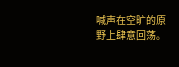喊声在空旷的原野上肆意回荡。